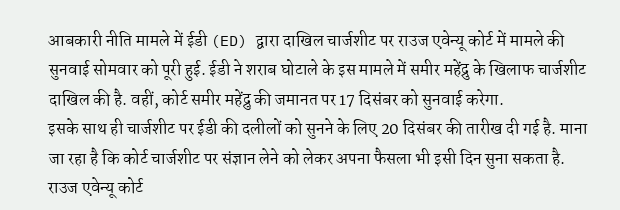आबकारी नीति मामले में ईडी (ED) द्वारा दाखिल चार्जशीट पर राउज एवेन्यू कोर्ट में मामले की सुनवाई सोमवार को पूरी हुई. ईडी ने शराब घोटाले के इस मामले में समीर महेंद्रु के खिलाफ चार्जशीट दाखिल की है. वहीं, कोर्ट समीर महेंद्रु की जमानत पर 17 दिसंबर को सुनवाई करेगा.
इसके साथ ही चार्जशीट पर ईडी की दलीलों को सुनने के लिए 20 दिसंबर की तारीख दी गई है. माना जा रहा है कि कोर्ट चार्जशीट पर संज्ञान लेने को लेकर अपना फैसला भी इसी दिन सुना सकता है. राउज एवेन्यू कोर्ट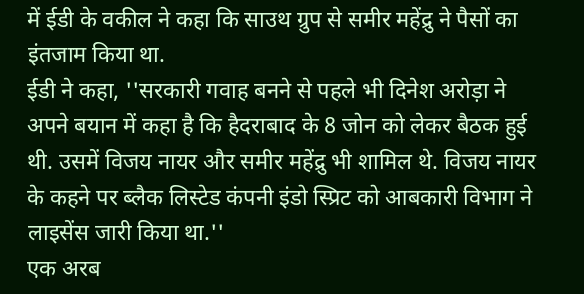में ईडी के वकील ने कहा कि साउथ ग्रुप से समीर महेंद्रु ने पैसों का इंतजाम किया था.
ईडी ने कहा, ''सरकारी गवाह बनने से पहले भी दिनेश अरोड़ा ने अपने बयान में कहा है कि हैदराबाद के 8 जोन को लेकर बैठक हुई थी. उसमें विजय नायर और समीर महेंद्रु भी शामिल थे. विजय नायर के कहने पर ब्लैक लिस्टेड कंपनी इंडो स्प्रिट को आबकारी विभाग ने लाइसेंस जारी किया था.''
एक अरब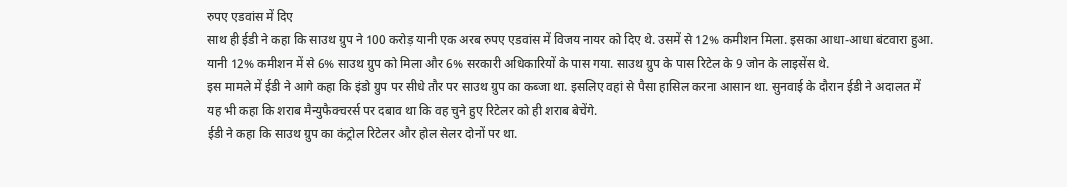रुपए एडवांस में दिए
साथ ही ईडी ने कहा कि साउथ ग्रुप ने 100 करोड़ यानी एक अरब रुपए एडवांस में विजय नायर को दिए थे. उसमें से 12% कमीशन मिला. इसका आधा-आधा बंटवारा हुआ. यानी 12% कमीशन में से 6% साउथ ग्रुप को मिला और 6% सरकारी अधिकारियों के पास गया. साउथ ग्रुप के पास रिटेल के 9 जोन के लाइसेंस थे.
इस मामले में ईडी ने आगे कहा कि इंडो ग्रुप पर सीधे तौर पर साउथ ग्रुप का कब्जा था. इसलिए वहां से पैसा हासिल करना आसान था. सुनवाई के दौरान ईडी ने अदालत में यह भी कहा कि शराब मैन्युफैक्चरर्स पर दबाव था कि वह चुने हुए रिटेलर को ही शराब बेचेंगे.
ईडी ने कहा कि साउथ ग्रुप का कंट्रोल रिटेलर और होल सेलर दोनों पर था.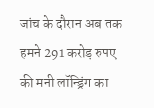जांच के दौरान अब तक हमने 291 करोड़ रुपए की मनी लॉन्ड्रिंग का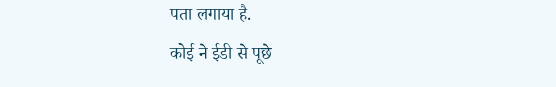पता लगाया है.
कोई ने ईडी से पूछे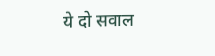ये दो सवाल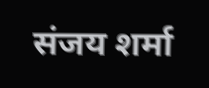संजय शर्मा